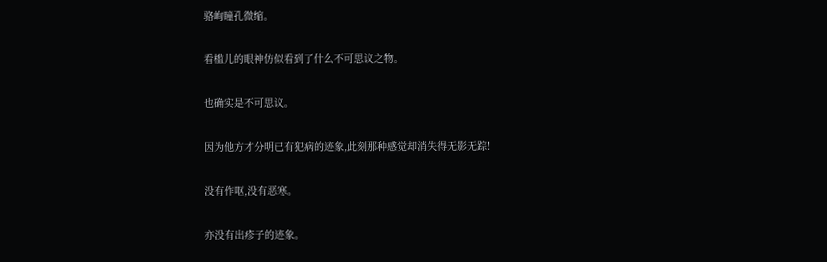骆峋瞳孔微缩。

看槛儿的眼神仿似看到了什么不可思议之物。

也确实是不可思议。

因为他方才分明已有犯病的迹象,此刻那种感觉却消失得无影无踪!

没有作呕,没有恶寒。

亦没有出疹子的迹象。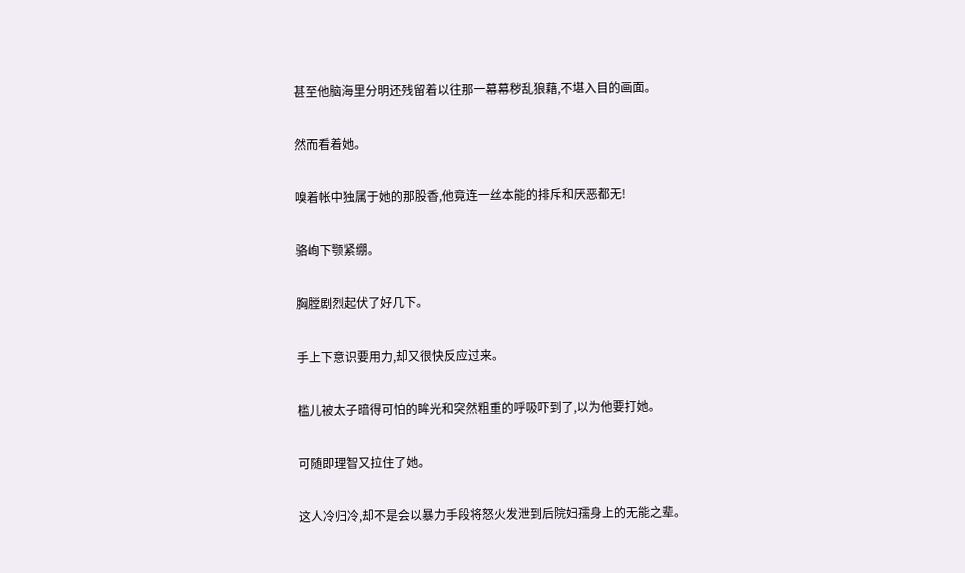甚至他脑海里分明还残留着以往那一幕幕秽乱狼藉,不堪入目的画面。

然而看着她。

嗅着帐中独属于她的那股香,他竟连一丝本能的排斥和厌恶都无!

骆峋下颚紧绷。

胸膛剧烈起伏了好几下。

手上下意识要用力,却又很快反应过来。

槛儿被太子暗得可怕的眸光和突然粗重的呼吸吓到了,以为他要打她。

可随即理智又拉住了她。

这人冷归冷,却不是会以暴力手段将怒火发泄到后院妇孺身上的无能之辈。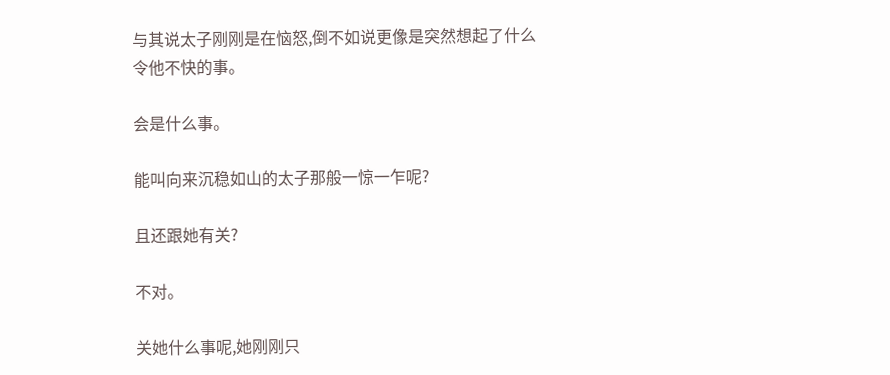与其说太子刚刚是在恼怒,倒不如说更像是突然想起了什么令他不快的事。

会是什么事。

能叫向来沉稳如山的太子那般一惊一乍呢?

且还跟她有关?

不对。

关她什么事呢,她刚刚只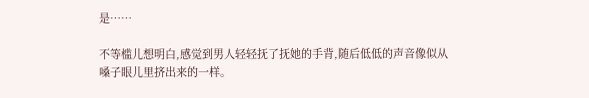是……

不等槛儿想明白,感觉到男人轻轻抚了抚她的手背,随后低低的声音像似从嗓子眼儿里挤出来的一样。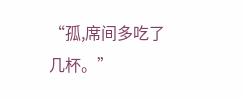“孤,席间多吃了几杯。”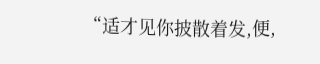“适才见你披散着发,便,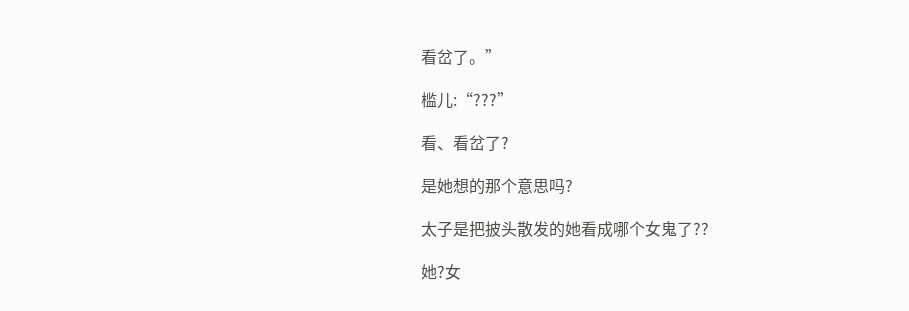看岔了。”

槛儿:“???”

看、看岔了?

是她想的那个意思吗?

太子是把披头散发的她看成哪个女鬼了??

她?女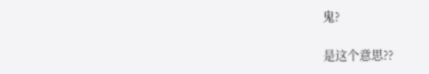鬼?

是这个意思??